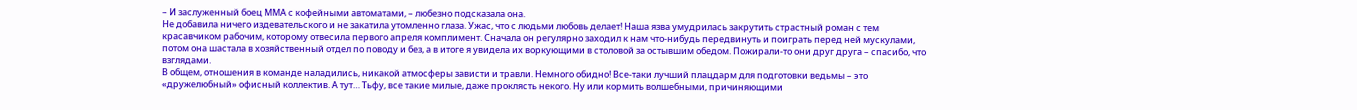– И заслуженный боец ММА с кофейными автоматами, – любезно подсказала она.
Не добавила ничего издевательского и не закатила утомленно глаза. Ужас, что с людьми любовь делает! Наша язва умудрилась закрутить страстный роман с тем красавчиком рабочим, которому отвесила первого апреля комплимент. Сначала он регулярно заходил к нам что-нибудь передвинуть и поиграть перед ней мускулами, потом она шастала в хозяйственный отдел по поводу и без, а в итоге я увидела их воркующими в столовой за остывшим обедом. Пожирали-то они друг друга – спасибо, что взглядами.
В общем, отношения в команде наладились, никакой атмосферы зависти и травли. Немного обидно! Все-таки лучший плацдарм для подготовки ведьмы – это «дружелюбный» офисный коллектив. А тут… Тьфу, все такие милые, даже проклясть некого. Ну или кормить волшебными, причиняющими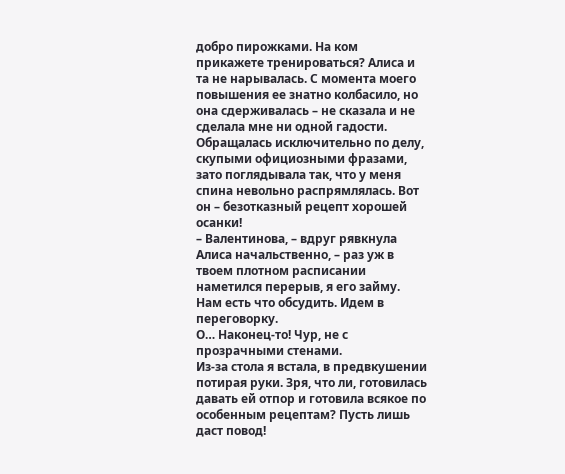добро пирожками. На ком прикажете тренироваться? Алиса и та не нарывалась. С момента моего повышения ее знатно колбасило, но она сдерживалась – не сказала и не сделала мне ни одной гадости. Обращалась исключительно по делу, скупыми официозными фразами, зато поглядывала так, что у меня спина невольно распрямлялась. Вот он – безотказный рецепт хорошей осанки!
– Валентинова, – вдруг рявкнула Алиса начальственно, – раз уж в твоем плотном расписании наметился перерыв, я его займу. Нам есть что обсудить. Идем в переговорку.
О… Наконец-то! Чур, не с прозрачными стенами.
Из-за стола я встала, в предвкушении потирая руки. Зря, что ли, готовилась давать ей отпор и готовила всякое по особенным рецептам? Пусть лишь даст повод!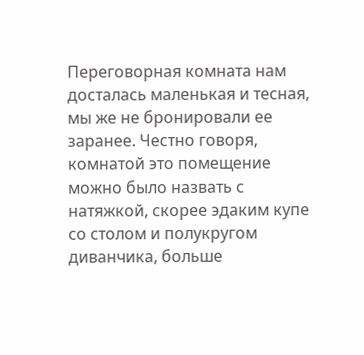Переговорная комната нам досталась маленькая и тесная, мы же не бронировали ее заранее. Честно говоря, комнатой это помещение можно было назвать с натяжкой, скорее эдаким купе со столом и полукругом диванчика, больше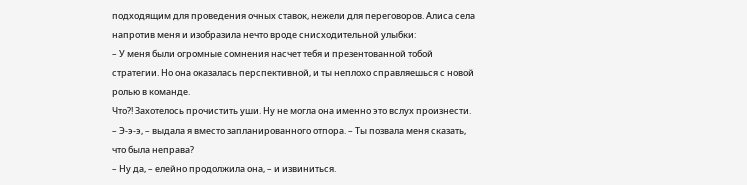подходящим для проведения очных ставок, нежели для переговоров. Алиса села напротив меня и изобразила нечто вроде снисходительной улыбки:
– У меня были огромные сомнения насчет тебя и презентованной тобой стратегии. Но она оказалась перспективной, и ты неплохо справляешься с новой ролью в команде.
Что?! Захотелось прочистить уши. Ну не могла она именно это вслух произнести.
– Э-э-э, – выдала я вместо запланированного отпора. – Ты позвала меня сказать, что была неправа?
– Ну да, – елейно продолжила она, – и извиниться.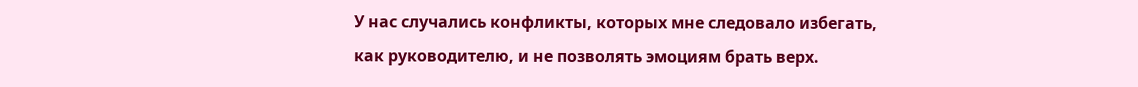У нас случались конфликты, которых мне следовало избегать, как руководителю, и не позволять эмоциям брать верх.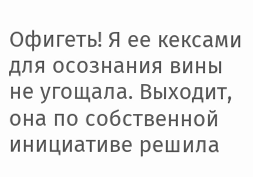Офигеть! Я ее кексами для осознания вины не угощала. Выходит, она по собственной инициативе решила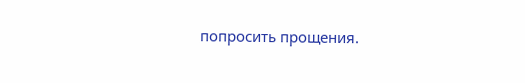попросить прощения.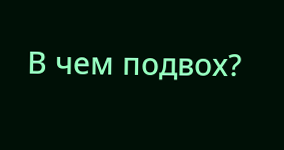В чем подвох?